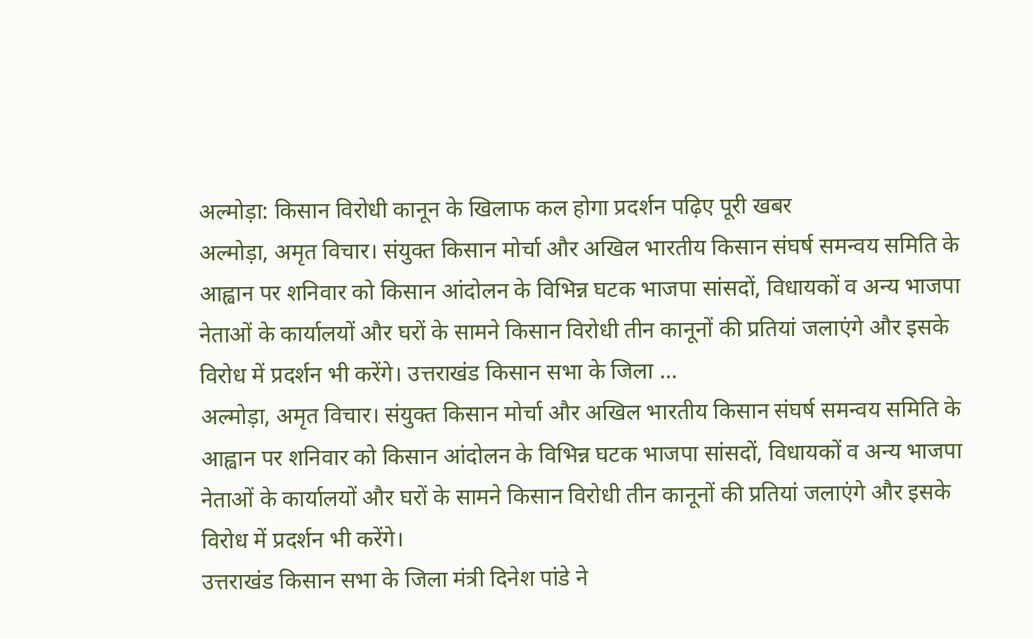अल्मोड़ा: किसान विरोधी कानून के खिलाफ कल होगा प्रदर्शन पढ़िए पूरी खबर
अल्मोड़ा, अमृत विचार। संयुक्त किसान मोर्चा और अखिल भारतीय किसान संघर्ष समन्वय समिति के आह्वान पर शनिवार को किसान आंदोलन के विभिन्न घटक भाजपा सांसदों, विधायकों व अन्य भाजपा नेताओं के कार्यालयों और घरों के सामने किसान विरोधी तीन कानूनों की प्रतियां जलाएंगे और इसके विरोध में प्रदर्शन भी करेंगे। उत्तराखंड किसान सभा के जिला …
अल्मोड़ा, अमृत विचार। संयुक्त किसान मोर्चा और अखिल भारतीय किसान संघर्ष समन्वय समिति के आह्वान पर शनिवार को किसान आंदोलन के विभिन्न घटक भाजपा सांसदों, विधायकों व अन्य भाजपा नेताओं के कार्यालयों और घरों के सामने किसान विरोधी तीन कानूनों की प्रतियां जलाएंगे और इसके विरोध में प्रदर्शन भी करेंगे।
उत्तराखंड किसान सभा के जिला मंत्री दिनेश पांडे ने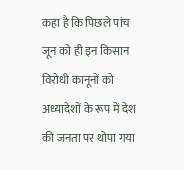कहा है कि पिछले पांच जून को ही इन किसान विरोधी कानूनों को अध्यादेशों के रूप में देश की जनता पर थोपा गया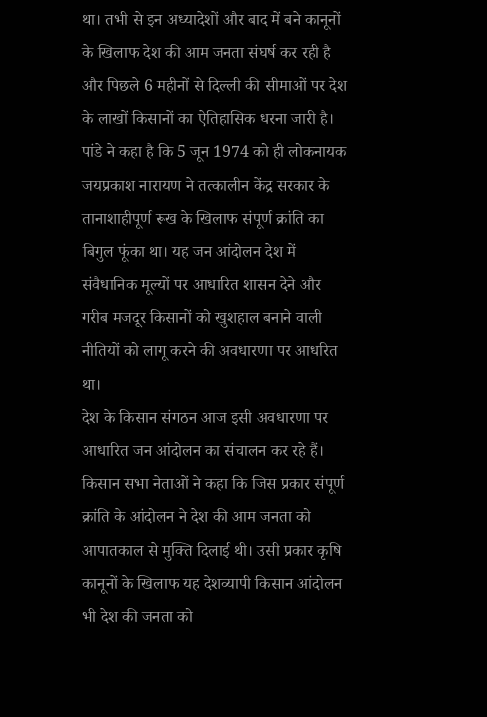था। तभी से इन अध्यादेशों और बाद में बने कानूनों के खिलाफ देश की आम जनता संघर्ष कर रही है और पिछले 6 महीनों से दिल्ली की सीमाओं पर देश के लाखों किसानों का ऐतिहासिक धरना जारी है।
पांडे ने कहा है कि 5 जून 1974 को ही लोकनायक जयप्रकाश नारायण ने तत्कालीन केंद्र सरकार के तानाशाहीपूर्ण रूख के खिलाफ संपूर्ण क्रांति का बिगुल फूंका था। यह जन आंदोलन देश में संवैधानिक मूल्यों पर आधारित शासन देने और गरीब मजदूर किसानों को खुशहाल बनाने वाली नीतियों को लागू करने की अवधारणा पर आधरित था।
देश के किसान संगठन आज इसी अवधारणा पर आधारित जन आंदोलन का संचालन कर रहे हैं। किसान सभा नेताओं ने कहा कि जिस प्रकार संपूर्ण क्रांति के आंदोलन ने देश की आम जनता को आपातकाल से मुक्ति दिलाई थी। उसी प्रकार कृषि कानूनों के खिलाफ यह देशव्यापी किसान आंदोलन भी देश की जनता को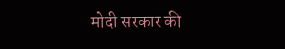मोदी सरकार की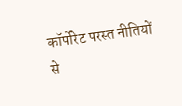कॉर्पोरेट परस्त नीतियों से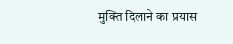मुक्ति दिलाने का प्रयास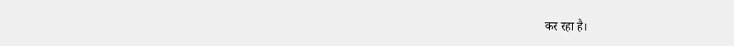कर रहा है।